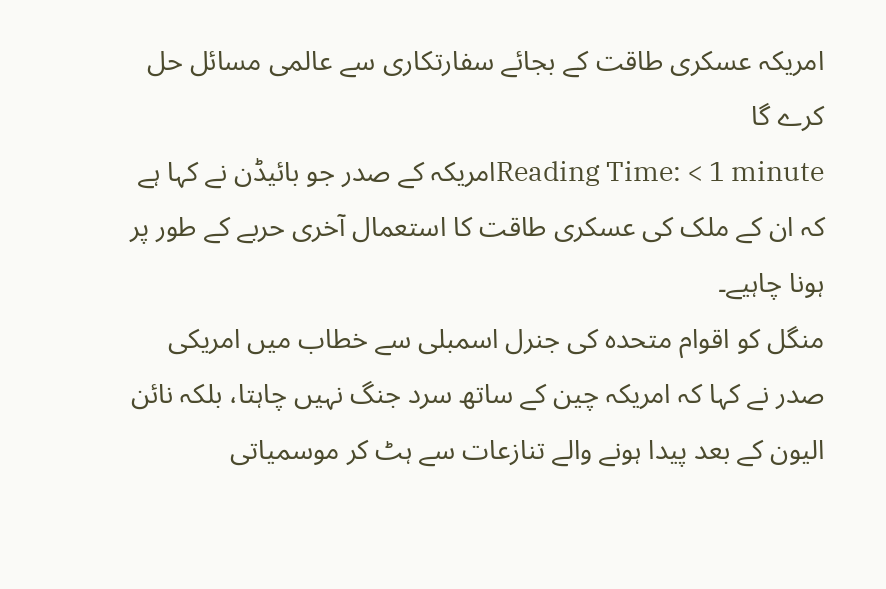امریکہ عسکری طاقت کے بجائے سفارتکاری سے عالمی مسائل حل کرے گا
Reading Time: < 1 minuteامریکہ کے صدر جو بائیڈن نے کہا ہے کہ ان کے ملک کی عسکری طاقت کا استعمال آخری حربے کے طور پر ہونا چاہیے۔
منگل کو اقوام متحدہ کی جنرل اسمبلی سے خطاب میں امریکی صدر نے کہا کہ امریکہ چین کے ساتھ سرد جنگ نہیں چاہتا، بلکہ نائن الیون کے بعد پیدا ہونے والے تنازعات سے ہٹ کر موسمیاتی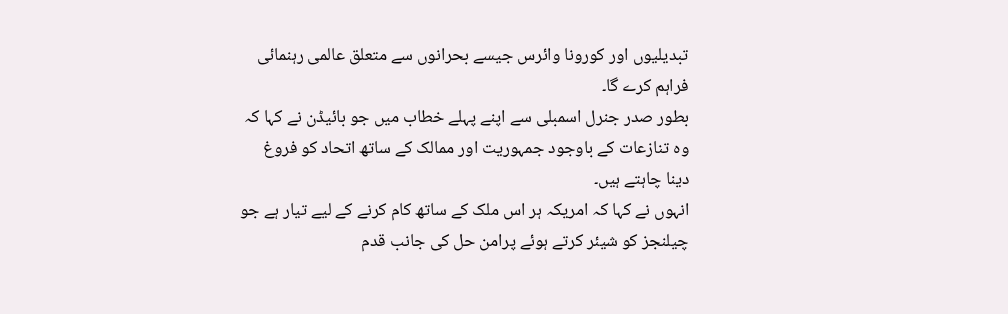تبدیلیوں اور کورونا وائرس جیسے بحرانوں سے متعلق عالمی رہنمائی فراہم کرے گا۔
بطور صدر جنرل اسمبلی سے اپنے پہلے خطاب میں جو بائیڈن نے کہا کہ وہ تنازعات کے باوجود جمہوریت اور ممالک کے ساتھ اتحاد کو فروغ دینا چاہتے ہیں۔
انہوں نے کہا کہ امریکہ ہر اس ملک کے ساتھ کام کرنے کے لیے تیار ہے جو چیلنجز کو شیئر کرتے ہوئے پرامن حل کی جانب قدم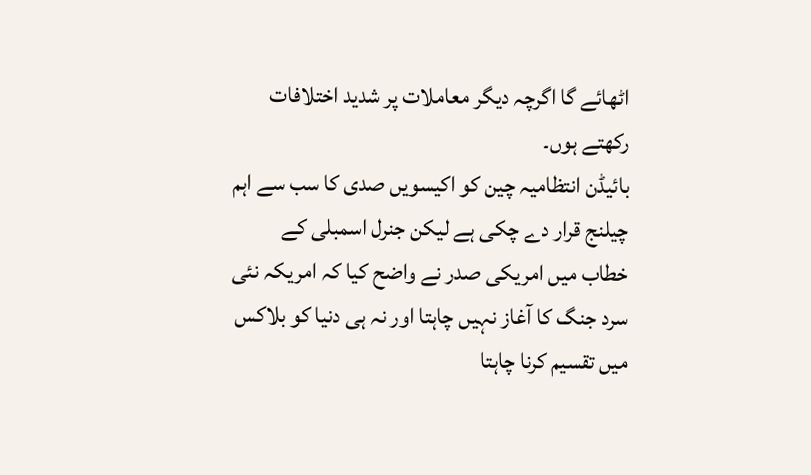اٹھائے گا اگرچہ دیگر معاملات پر شدید اختلافات رکھتے ہوں۔
بائیڈن انتظامیہ چین کو اکیسویں صدی کا سب سے اہم چیلنج قرار دے چکی ہے لیکن جنرل اسمبلی کے خطاب میں امریکی صدر نے واضح کیا کہ امریکہ نئی سرد جنگ کا آغاز نہیں چاہتا اور نہ ہی دنیا کو بلاکس میں تقسیم کرنا چاہتا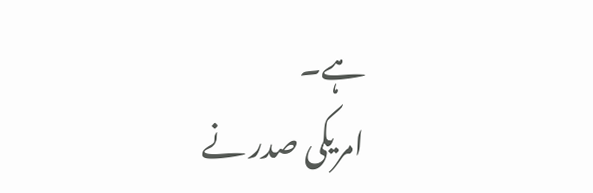ہے۔
امریکی صدر نے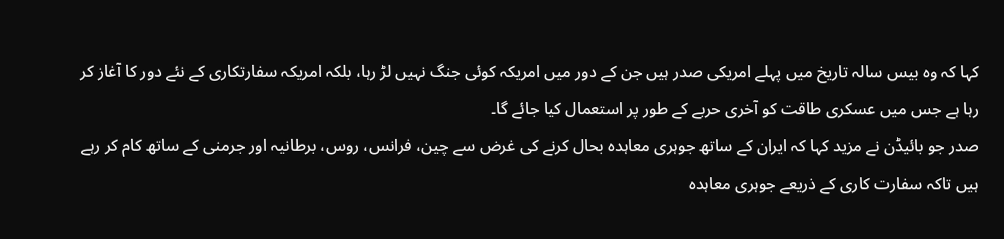کہا کہ وہ بیس سالہ تاریخ میں پہلے امریکی صدر ہیں جن کے دور میں امریکہ کوئی جنگ نہیں لڑ رہا، بلکہ امریکہ سفارتکاری کے نئے دور کا آغاز کر رہا ہے جس میں عسکری طاقت کو آخری حربے کے طور پر استعمال کیا جائے گا۔
صدر جو بائیڈن نے مزید کہا کہ ایران کے ساتھ جوہری معاہدہ بحال کرنے کی غرض سے چین، فرانس، روس، برطانیہ اور جرمنی کے ساتھ کام کر رہے ہیں تاکہ سفارت کاری کے ذریعے جوہری معاہدہ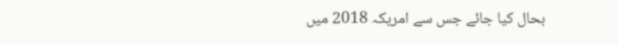بحال کیا جائے جس سے امریکہ 2018 میں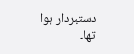دستبردار ہوا تھا۔